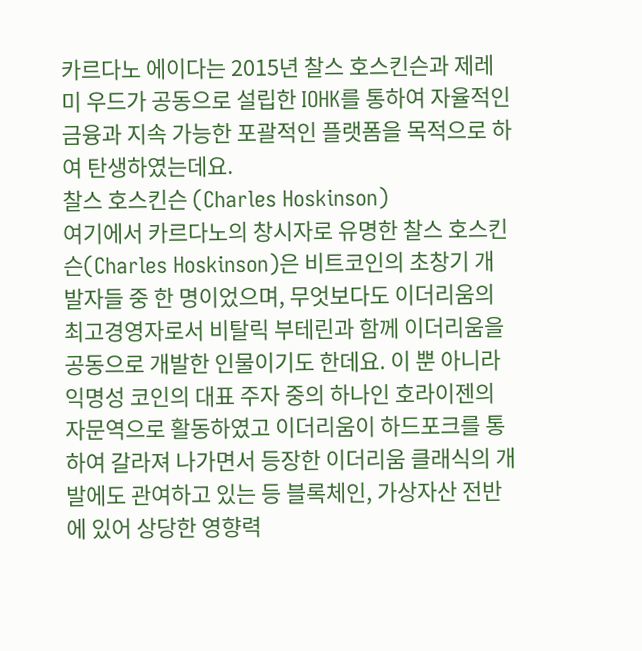카르다노 에이다는 2015년 찰스 호스킨슨과 제레미 우드가 공동으로 설립한 IOHK를 통하여 자율적인 금융과 지속 가능한 포괄적인 플랫폼을 목적으로 하여 탄생하였는데요.
찰스 호스킨슨 (Charles Hoskinson)
여기에서 카르다노의 창시자로 유명한 찰스 호스킨슨(Charles Hoskinson)은 비트코인의 초창기 개발자들 중 한 명이었으며, 무엇보다도 이더리움의 최고경영자로서 비탈릭 부테린과 함께 이더리움을 공동으로 개발한 인물이기도 한데요. 이 뿐 아니라 익명성 코인의 대표 주자 중의 하나인 호라이젠의 자문역으로 활동하였고 이더리움이 하드포크를 통하여 갈라져 나가면서 등장한 이더리움 클래식의 개발에도 관여하고 있는 등 블록체인, 가상자산 전반에 있어 상당한 영향력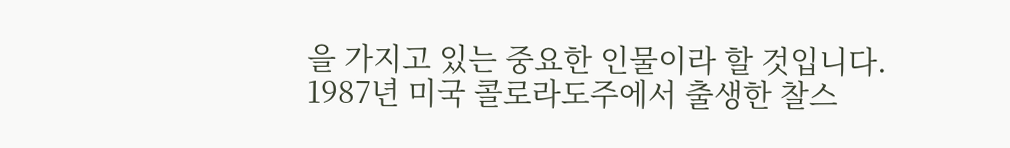을 가지고 있는 중요한 인물이라 할 것입니다.
1987년 미국 콜로라도주에서 출생한 찰스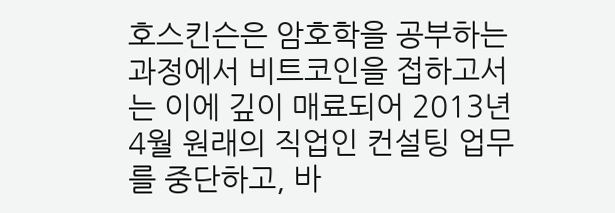호스킨슨은 암호학을 공부하는 과정에서 비트코인을 접하고서는 이에 깊이 매료되어 2013년 4월 원래의 직업인 컨설팅 업무를 중단하고, 바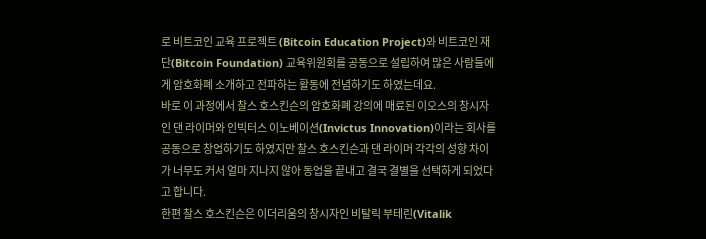로 비트코인 교육 프로젝트 (Bitcoin Education Project)와 비트코인 재단(Bitcoin Foundation) 교육위원회를 공동으로 설립하여 많은 사람들에게 암호화폐 소개하고 전파하는 활동에 전념하기도 하였는데요.
바로 이 과정에서 찰스 호스킨슨의 암호화폐 강의에 매료된 이오스의 창시자인 댄 라이머와 인빅터스 이노베이션(Invictus Innovation)이라는 회사를 공동으로 창업하기도 하였지만 찰스 호스킨슨과 댄 라이머 각각의 성향 차이가 너무도 커서 얼마 지나지 않아 동업을 끝내고 결국 결별을 선택하게 되었다고 합니다.
한편 찰스 호스킨슨은 이더리움의 창시자인 비탈릭 부테린(Vitalik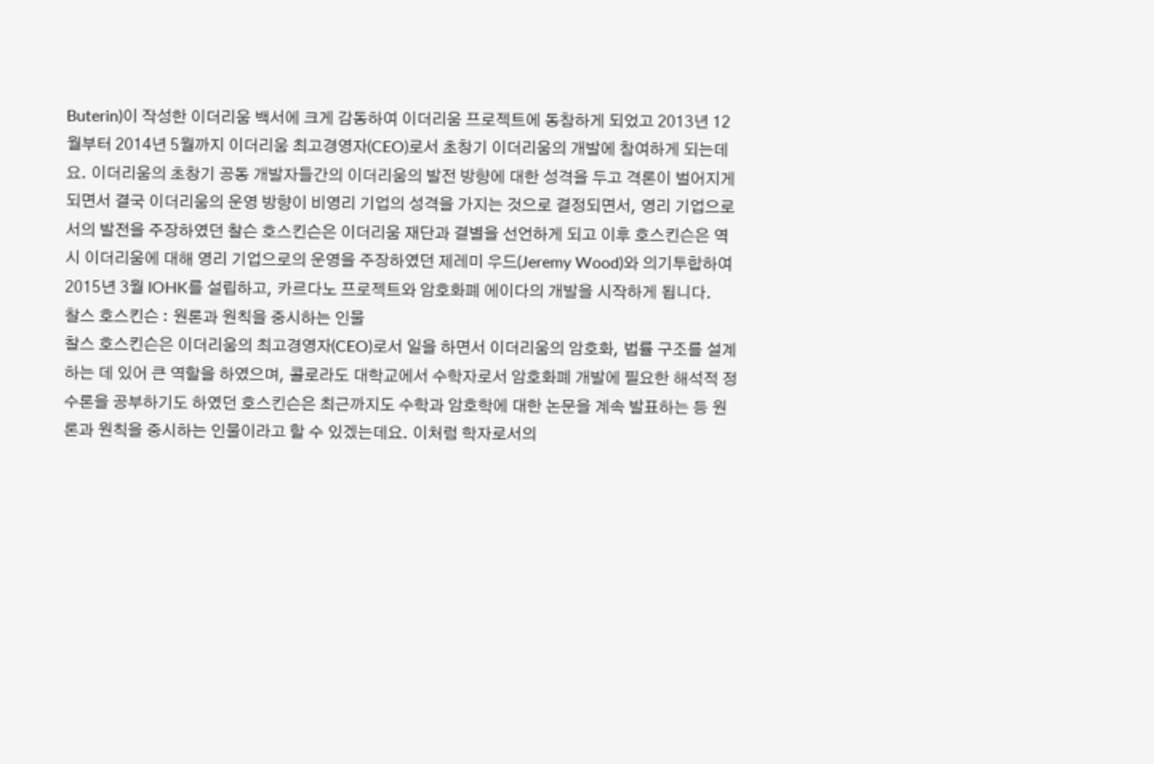Buterin)이 작성한 이더리움 백서에 크게 감동하여 이더리움 프로젝트에 동참하게 되었고 2013년 12월부터 2014년 5월까지 이더리움 최고경영자(CEO)로서 초창기 이더리움의 개발에 참여하게 되는데요. 이더리움의 초창기 공동 개발자들간의 이더리움의 발전 방향에 대한 성격을 두고 격론이 벌어지게 되면서 결국 이더리움의 운영 방향이 비영리 기업의 성격을 가지는 것으로 결정되면서, 영리 기업으로서의 발전을 주장하였던 찰슨 호스킨슨은 이더리움 재단과 결별을 선언하게 되고 이후 호스킨슨은 역시 이더리움에 대해 영리 기업으로의 운영을 주장하였던 제레미 우드(Jeremy Wood)와 의기투합하여 2015년 3월 IOHK를 설립하고, 카르다노 프로젝트와 암호화폐 에이다의 개발을 시작하게 됩니다.
찰스 호스킨슨 : 원론과 원칙을 중시하는 인물
찰스 호스킨슨은 이더리움의 최고경영자(CEO)로서 일을 하면서 이더리움의 암호화, 법률 구조를 설계하는 데 있어 큰 역할을 하였으며, 콜로라도 대학교에서 수학자로서 암호화폐 개발에 필요한 해석적 정수론을 공부하기도 하였던 호스킨슨은 최근까지도 수학과 암호학에 대한 논문을 계속 발표하는 등 원론과 원칙을 중시하는 인물이라고 할 수 있겠는데요. 이처럼 학자로서의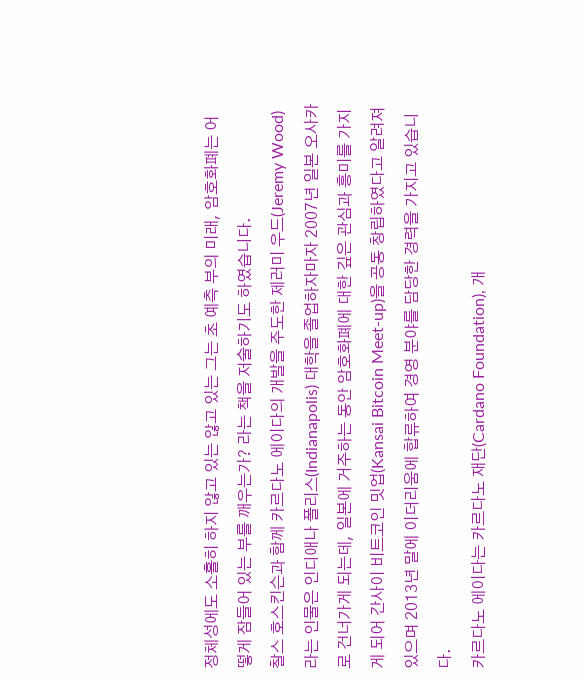정체성에도 소홀히 하지 않고 있는 않고 있는 그는 초 예측 부의 미래, 암호화폐는 어떻게 잠들어 있는 부를 깨우는가? 라는 책을 저술하기도 하였습니다.
찰스 호스킨슨과 함께 카르다노 에이다의 개발을 주도한 제러미 우드(Jeremy Wood)라는 인물은 인디애나 폴리스(Indianapolis) 대학을 졸업하자마자 2007년 일본 오사카로 건너가게 되는데, 일본에 거주하는 동안 암호화폐에 대한 깊은 관심과 흥미를 가지게 되어 간사이 비트코인 밋업(Kansai Bitcoin Meet-up)을 공동 창립하였다고 알려져 있으며 2013년 말에 이더리움에 합류하여 경영 분야를 담당한 경력을 가지고 있습니다.
카르다노 에이다는 카르다노 재단(Cardano Foundation), 개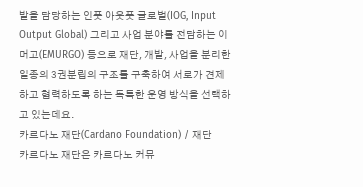발을 담당하는 인풋 아웃풋 글로벌(IOG, Input Output Global) 그리고 사업 분야를 전담하는 이머고(EMURGO) 등으로 재단, 개발, 사업을 분리한 일종의 3권분립의 구조를 구축하여 서로가 견제하고 협력하도록 하는 독특한 운영 방식을 선택하고 있는데요.
카르다노 재단(Cardano Foundation) / 재단
카르다노 재단은 카르다노 커뮤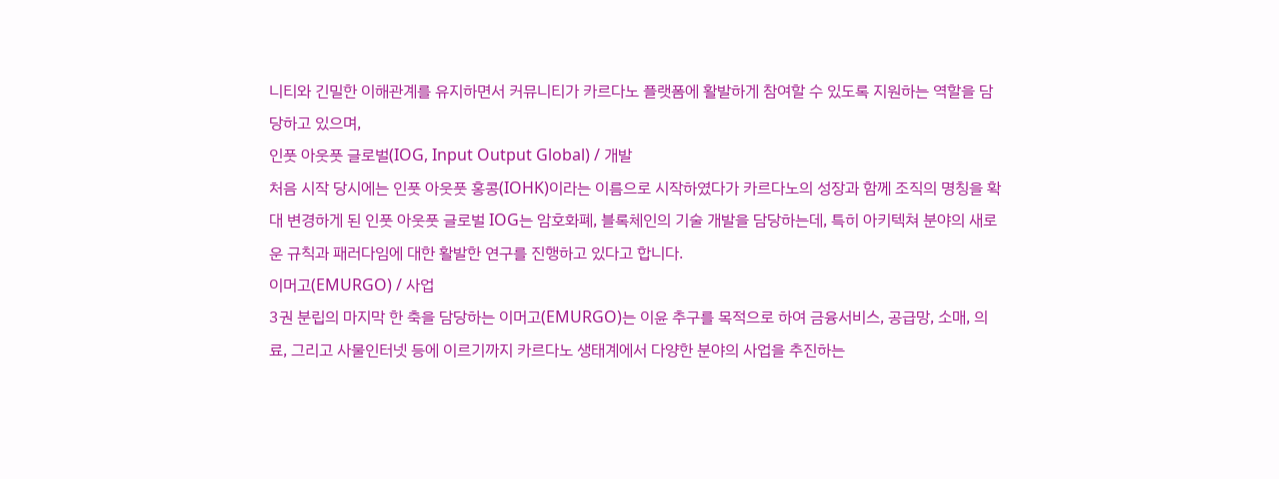니티와 긴밀한 이해관계를 유지하면서 커뮤니티가 카르다노 플랫폼에 활발하게 참여할 수 있도록 지원하는 역할을 담당하고 있으며,
인풋 아웃풋 글로벌(IOG, Input Output Global) / 개발
처음 시작 당시에는 인풋 아웃풋 홍콩(IOHK)이라는 이름으로 시작하였다가 카르다노의 성장과 함께 조직의 명칭을 확대 변경하게 된 인풋 아웃풋 글로벌 IOG는 암호화폐, 블록체인의 기술 개발을 담당하는데, 특히 아키텍쳐 분야의 새로운 규칙과 패러다임에 대한 활발한 연구를 진행하고 있다고 합니다.
이머고(EMURGO) / 사업
3권 분립의 마지막 한 축을 담당하는 이머고(EMURGO)는 이윤 추구를 목적으로 하여 금융서비스, 공급망, 소매, 의료, 그리고 사물인터넷 등에 이르기까지 카르다노 생태계에서 다양한 분야의 사업을 추진하는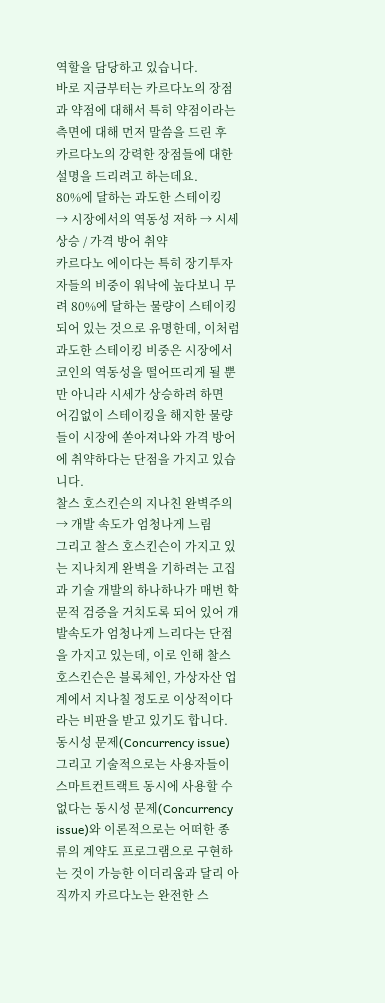역할을 담당하고 있습니다.
바로 지금부터는 카르다노의 장점과 약점에 대해서 특히 약점이라는 측면에 대해 먼저 말씀을 드린 후 카르다노의 강력한 장점들에 대한 설명을 드리려고 하는데요.
80%에 달하는 과도한 스테이킹
→ 시장에서의 역동성 저하 → 시세 상승 / 가격 방어 취약
카르다노 에이다는 특히 장기투자자들의 비중이 워낙에 높다보니 무려 80%에 달하는 물량이 스테이킹되어 있는 것으로 유명한데, 이처럼 과도한 스테이킹 비중은 시장에서 코인의 역동성을 떨어뜨리게 될 뿐만 아니라 시세가 상승하려 하면
어김없이 스테이킹을 해지한 물량들이 시장에 쏟아져나와 가격 방어에 취약하다는 단점을 가지고 있습니다.
찰스 호스킨슨의 지나친 완벽주의
→ 개발 속도가 엄청나게 느림
그리고 찰스 호스킨슨이 가지고 있는 지나치게 완벽을 기하려는 고집과 기술 개발의 하나하나가 매번 학문적 검증을 거치도록 되어 있어 개발속도가 엄청나게 느리다는 단점을 가지고 있는데, 이로 인해 찰스 호스킨슨은 블록체인, 가상자산 업계에서 지나칠 정도로 이상적이다라는 비판을 받고 있기도 합니다.
동시성 문제(Concurrency issue)
그리고 기술적으로는 사용자들이 스마트컨트랙트 동시에 사용할 수 없다는 동시성 문제(Concurrency issue)와 이론적으로는 어떠한 종류의 계약도 프로그램으로 구현하는 것이 가능한 이더리움과 달리 아직까지 카르다노는 완전한 스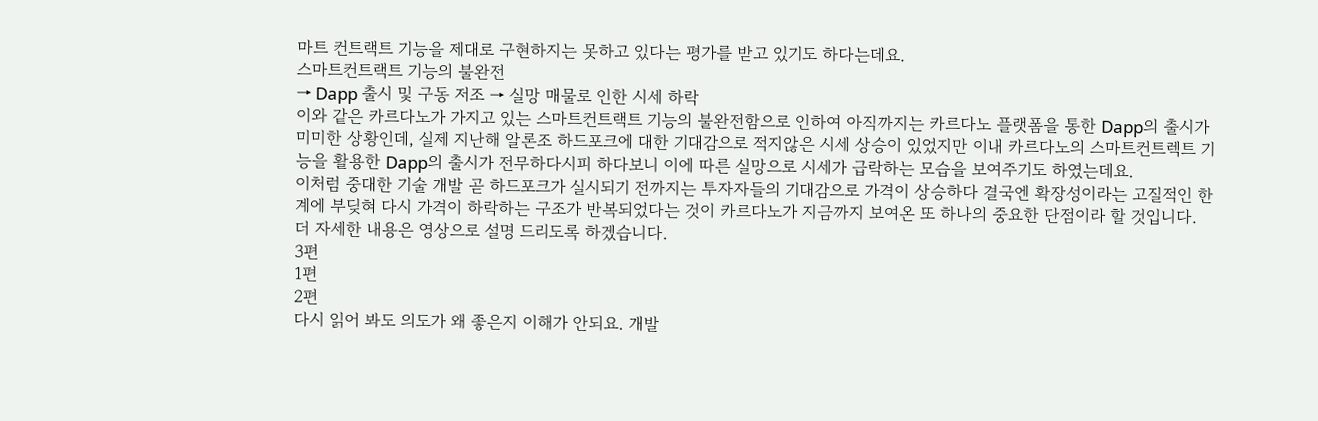마트 컨트랙트 기능을 제대로 구현하지는 못하고 있다는 평가를 받고 있기도 하다는데요.
스마트컨트랙트 기능의 불완전
→ Dapp 출시 및 구동 저조 → 실망 매물로 인한 시세 하락
이와 같은 카르다노가 가지고 있는 스마트컨트랙트 기능의 불완전함으로 인하여 아직까지는 카르다노 플랫폼을 통한 Dapp의 출시가 미미한 상황인데, 실제 지난해 알론조 하드포크에 대한 기대감으로 적지않은 시세 상승이 있었지만 이내 카르다노의 스마트컨트렉트 기능을 활용한 Dapp의 출시가 전무하다시피 하다보니 이에 따른 실망으로 시세가 급락하는 모습을 보여주기도 하였는데요.
이처럼 중대한 기술 개발 곧 하드포크가 실시되기 전까지는 투자자들의 기대감으로 가격이 상승하다 결국엔 확장성이라는 고질적인 한계에 부딪혀 다시 가격이 하락하는 구조가 반복되었다는 것이 카르다노가 지금까지 보여온 또 하나의 중요한 단점이라 할 것입니다.
더 자세한 내용은 영상으로 설명 드리도록 하겠습니다.
3편
1편
2편
다시 읽어 봐도 의도가 왜 좋은지 이해가 안되요. 개발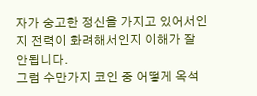자가 숭고한 정신을 가지고 있어서인지 전력이 화려해서인지 이해가 잘 안됩니다.
그럼 수만가지 코인 중 어떻게 옥석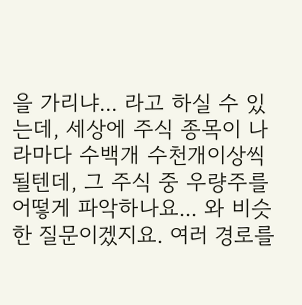을 가리냐... 라고 하실 수 있는데, 세상에 주식 종목이 나라마다 수백개 수천개이상씩 될텐데, 그 주식 중 우량주를 어떻게 파악하나요... 와 비슷한 질문이겠지요. 여러 경로를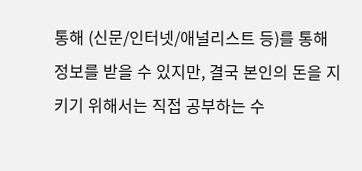통해 (신문/인터넷/애널리스트 등)를 통해 정보를 받을 수 있지만, 결국 본인의 돈을 지키기 위해서는 직접 공부하는 수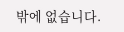밖에 없습니다.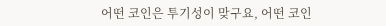어떤 코인은 투기성이 맞구요, 어떤 코인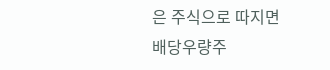은 주식으로 따지면 배당우량주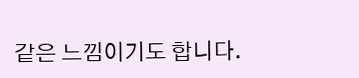같은 느낌이기도 합니다.